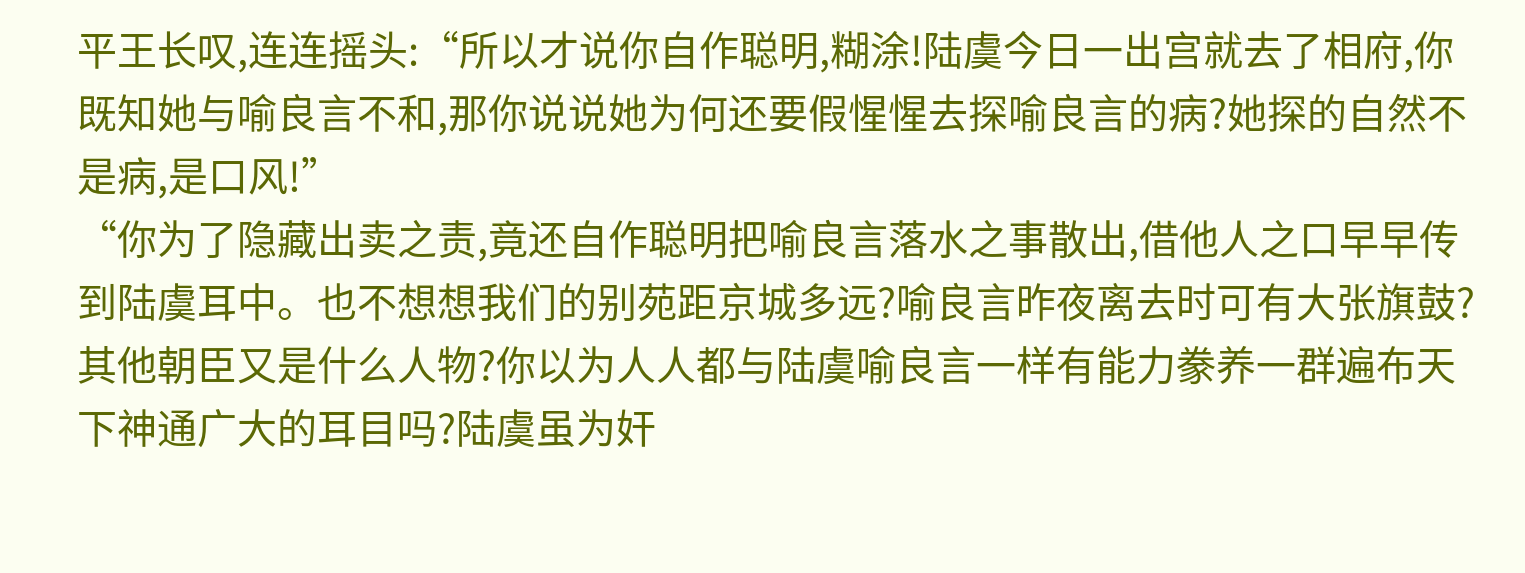平王长叹,连连摇头:“所以才说你自作聪明,糊涂!陆虞今日一出宫就去了相府,你既知她与喻良言不和,那你说说她为何还要假惺惺去探喻良言的病?她探的自然不是病,是口风!”
“你为了隐藏出卖之责,竟还自作聪明把喻良言落水之事散出,借他人之口早早传到陆虞耳中。也不想想我们的别苑距京城多远?喻良言昨夜离去时可有大张旗鼓?其他朝臣又是什么人物?你以为人人都与陆虞喻良言一样有能力豢养一群遍布天下神通广大的耳目吗?陆虞虽为奸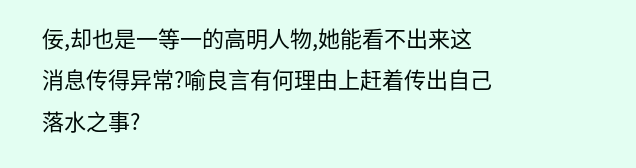佞,却也是一等一的高明人物,她能看不出来这消息传得异常?喻良言有何理由上赶着传出自己落水之事?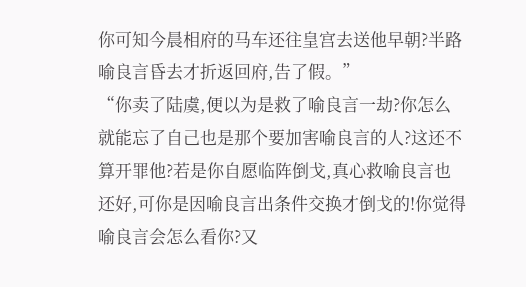你可知今晨相府的马车还往皇宫去送他早朝?半路喻良言昏去才折返回府,告了假。”
“你卖了陆虞,便以为是救了喻良言一劫?你怎么就能忘了自己也是那个要加害喻良言的人?这还不算开罪他?若是你自愿临阵倒戈,真心救喻良言也还好,可你是因喻良言出条件交换才倒戈的!你觉得喻良言会怎么看你?又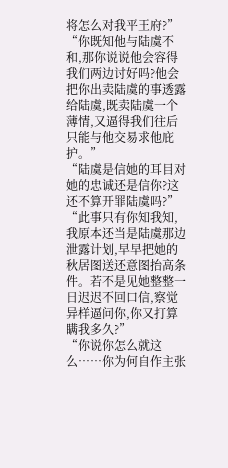将怎么对我平王府?”
“你既知他与陆虞不和,那你说说他会容得我们两边讨好吗?他会把你出卖陆虞的事透露给陆虞,既卖陆虞一个薄情,又逼得我们往后只能与他交易求他庇护。”
“陆虞是信她的耳目对她的忠诚还是信你?这还不算开罪陆虞吗?”
“此事只有你知我知,我原本还当是陆虞那边泄露计划,早早把她的秋居图送还意图抬高条件。若不是见她整整一日迟迟不回口信,察觉异样逼问你,你又打算瞒我多久?”
“你说你怎么就这么……你为何自作主张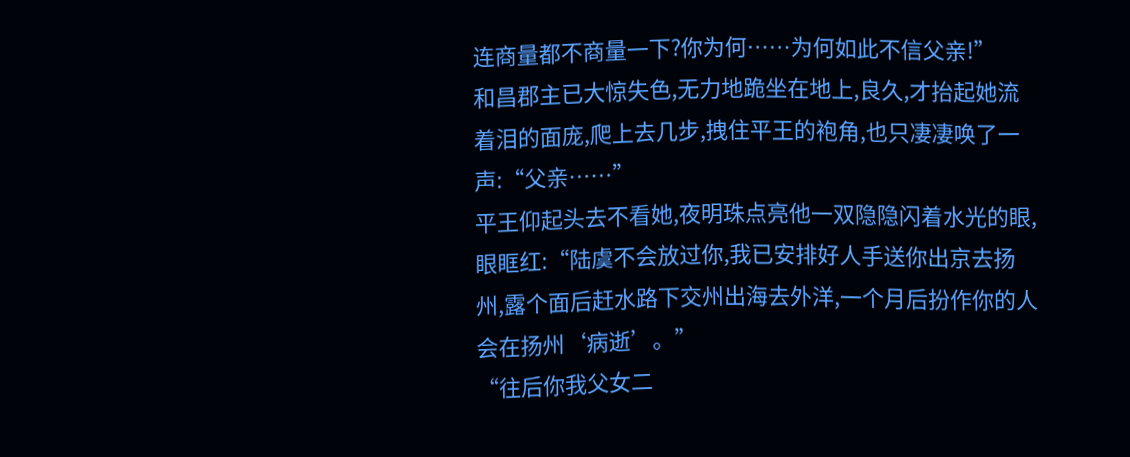连商量都不商量一下?你为何……为何如此不信父亲!”
和昌郡主已大惊失色,无力地跪坐在地上,良久,才抬起她流着泪的面庞,爬上去几步,拽住平王的袍角,也只凄凄唤了一声:“父亲……”
平王仰起头去不看她,夜明珠点亮他一双隐隐闪着水光的眼,眼眶红:“陆虞不会放过你,我已安排好人手送你出京去扬州,露个面后赶水路下交州出海去外洋,一个月后扮作你的人会在扬州‘病逝’。”
“往后你我父女二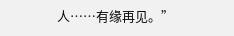人……有缘再见。”